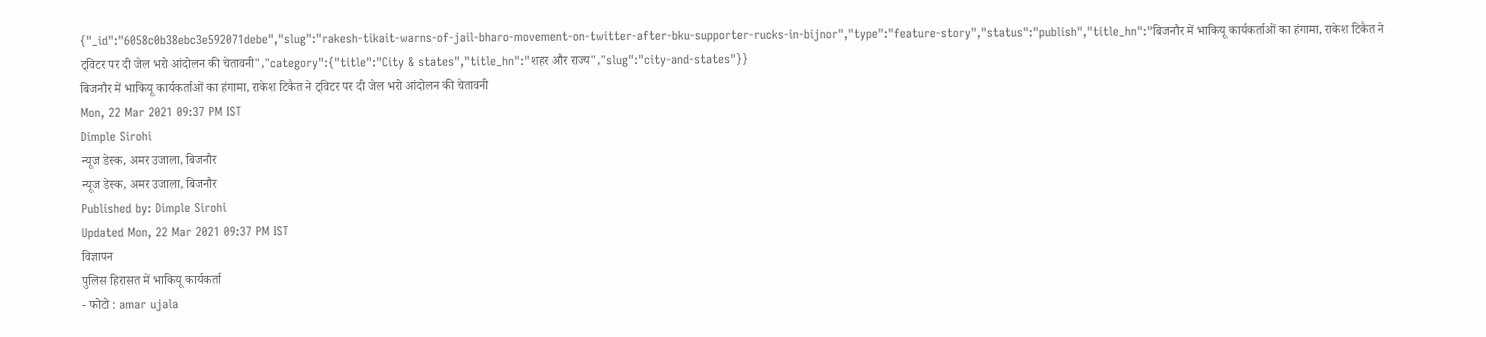{"_id":"6058c0b38ebc3e592071debe","slug":"rakesh-tikait-warns-of-jail-bharo-movement-on-twitter-after-bku-supporter-rucks-in-bijnor","type":"feature-story","status":"publish","title_hn":"बिजनौर में भाकियू कार्यकर्ताओं का हंगामा, राकेश टिकैत ने ट्विटर पर दी जेल भरो आंदोलन की चेतावनी","category":{"title":"City & states","title_hn":"शहर और राज्य","slug":"city-and-states"}}
बिजनौर में भाकियू कार्यकर्ताओं का हंगामा, राकेश टिकैत ने ट्विटर पर दी जेल भरो आंदोलन की चेतावनी
Mon, 22 Mar 2021 09:37 PM IST
Dimple Sirohi
न्यूज डेस्क, अमर उजाला, बिजनौर
न्यूज डेस्क, अमर उजाला, बिजनौर
Published by: Dimple Sirohi
Updated Mon, 22 Mar 2021 09:37 PM IST
विज्ञापन
पुलिस हिरासत में भाकियू कार्यकर्ता
- फोटो : amar ujala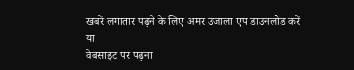खबरें लगातार पढ़ने के लिए अमर उजाला एप डाउनलोड करें
या
वेबसाइट पर पढ़ना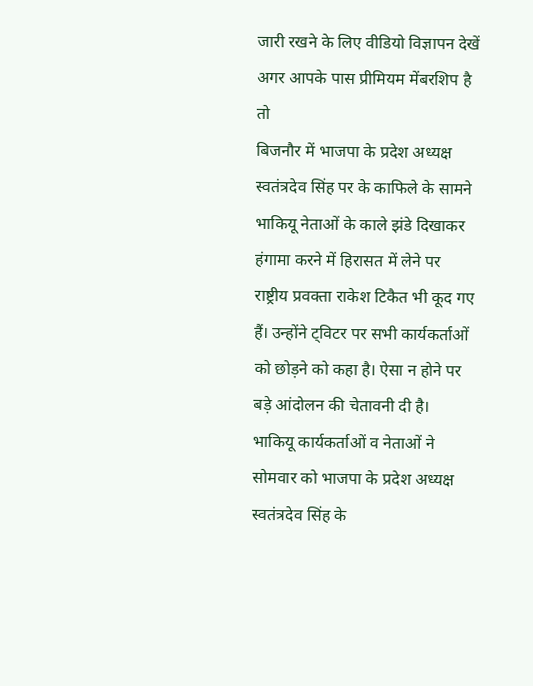जारी रखने के लिए वीडियो विज्ञापन देखें
अगर आपके पास प्रीमियम मेंबरशिप है तो
बिजनौर में भाजपा के प्रदेश अध्यक्ष स्वतंत्रदेव सिंह पर के काफिले के सामने भाकियू नेताओं के काले झंडे दिखाकर हंगामा करने में हिरासत में लेने पर राष्ट्रीय प्रवक्ता राकेश टिकैत भी कूद गए हैं। उन्होंने ट्विटर पर सभी कार्यकर्ताओं को छोड़ने को कहा है। ऐसा न होने पर बड़े आंदोलन की चेतावनी दी है।
भाकियू कार्यकर्ताओं व नेताओं ने सोमवार को भाजपा के प्रदेश अध्यक्ष स्वतंत्रदेव सिंह के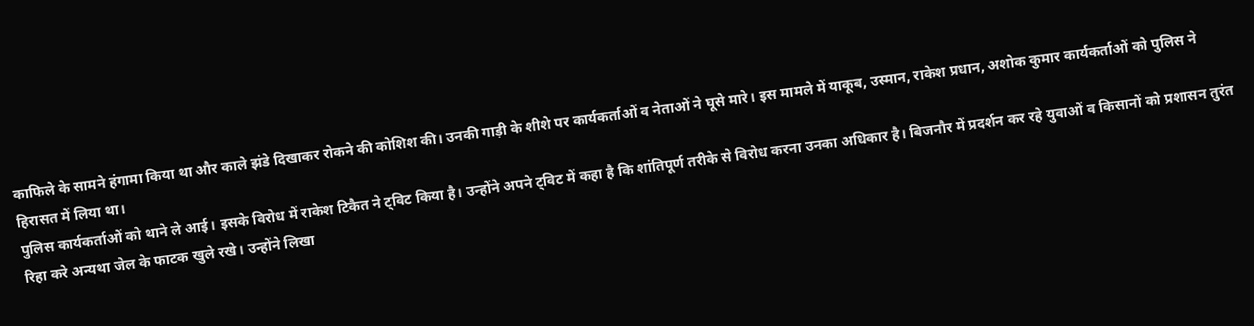काफिले के सामने हंगामा किया था और काले झंडे दिखाकर रोकने की कोशिश की। उनकी गाड़ी के शीशे पर कार्यकर्ताओं व नेताओं ने घूसे मारे। इस मामले में याकूब, उस्मान, राकेश प्रधान, अशोक कुमार कार्यकर्ताओं को पुलिस ने हिरासत में लिया था।
पुलिस कार्यकर्ताओं को थाने ले आई। इसके विरोध में राकेश टिकैत ने ट्विट किया है। उन्होंने अपने ट्विट में कहा है कि शांतिपूर्ण तरीके से विरोध करना उनका अधिकार है। बिजनौर में प्रदर्शन कर रहे युवाओं व किसानों को प्रशासन तुरंत रिहा करे अन्यथा जेल के फाटक खुले रखे। उन्होंने लिखा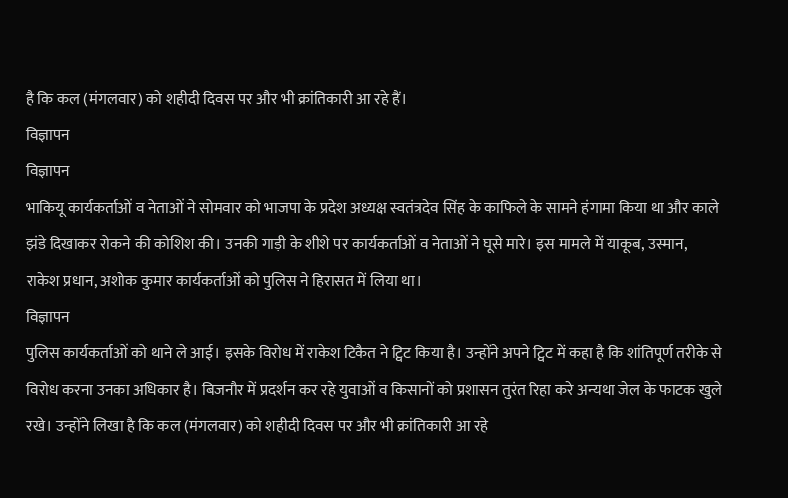है कि कल (मंगलवार) को शहीदी दिवस पर और भी क्रांतिकारी आ रहे हैं।
विज्ञापन
विज्ञापन
भाकियू कार्यकर्ताओं व नेताओं ने सोमवार को भाजपा के प्रदेश अध्यक्ष स्वतंत्रदेव सिंह के काफिले के सामने हंगामा किया था और काले झंडे दिखाकर रोकने की कोशिश की। उनकी गाड़ी के शीशे पर कार्यकर्ताओं व नेताओं ने घूसे मारे। इस मामले में याकूब, उस्मान, राकेश प्रधान, अशोक कुमार कार्यकर्ताओं को पुलिस ने हिरासत में लिया था।
विज्ञापन
पुलिस कार्यकर्ताओं को थाने ले आई। इसके विरोध में राकेश टिकैत ने ट्विट किया है। उन्होंने अपने ट्विट में कहा है कि शांतिपूर्ण तरीके से विरोध करना उनका अधिकार है। बिजनौर में प्रदर्शन कर रहे युवाओं व किसानों को प्रशासन तुरंत रिहा करे अन्यथा जेल के फाटक खुले रखे। उन्होंने लिखा है कि कल (मंगलवार) को शहीदी दिवस पर और भी क्रांतिकारी आ रहे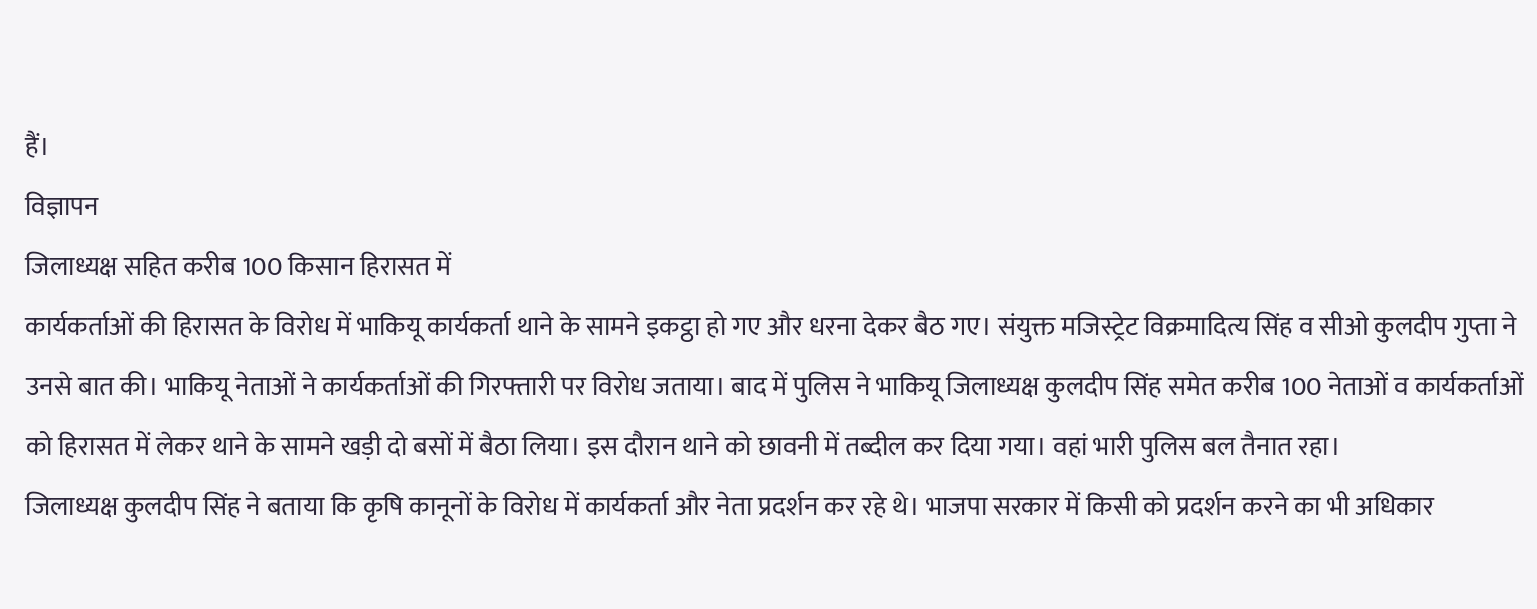हैं।
विज्ञापन
जिलाध्यक्ष सहित करीब 100 किसान हिरासत में
कार्यकर्ताओं की हिरासत के विरोध में भाकियू कार्यकर्ता थाने के सामने इकट्ठा हो गए और धरना देकर बैठ गए। संयुक्त मजिस्ट्रेट विक्रमादित्य सिंह व सीओ कुलदीप गुप्ता ने उनसे बात की। भाकियू नेताओं ने कार्यकर्ताओं की गिरफ्तारी पर विरोध जताया। बाद में पुलिस ने भाकियू जिलाध्यक्ष कुलदीप सिंह समेत करीब 100 नेताओं व कार्यकर्ताओं को हिरासत में लेकर थाने के सामने खड़ी दो बसों में बैठा लिया। इस दौरान थाने को छावनी में तब्दील कर दिया गया। वहां भारी पुलिस बल तैनात रहा।
जिलाध्यक्ष कुलदीप सिंह ने बताया कि कृषि कानूनों के विरोध में कार्यकर्ता और नेता प्रदर्शन कर रहे थे। भाजपा सरकार में किसी को प्रदर्शन करने का भी अधिकार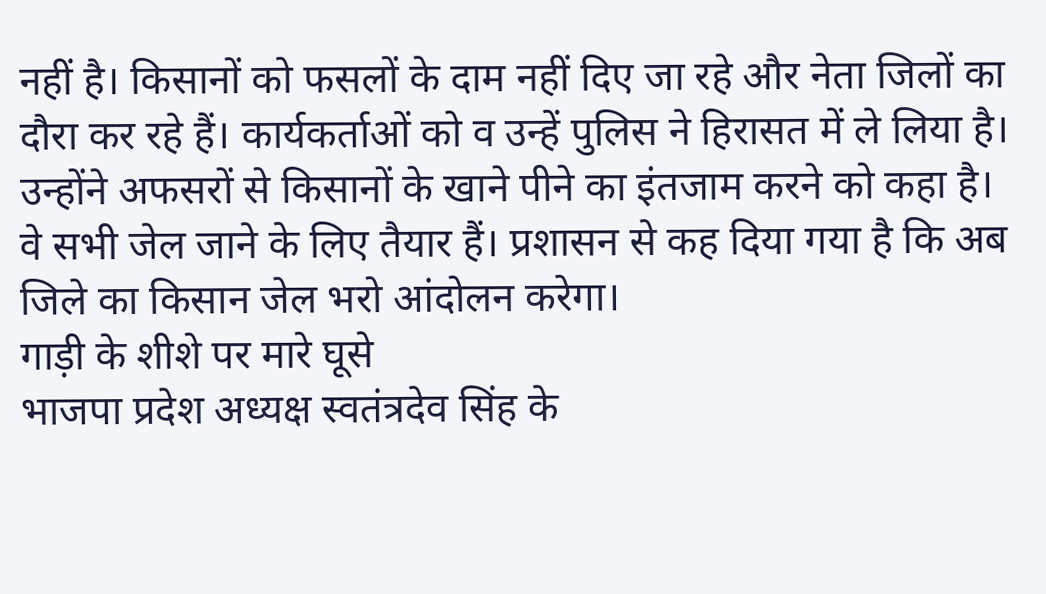नहीं है। किसानों को फसलों के दाम नहीं दिए जा रहे और नेता जिलों का दौरा कर रहे हैं। कार्यकर्ताओं को व उन्हें पुलिस ने हिरासत में ले लिया है। उन्होंने अफसरों से किसानों के खाने पीने का इंतजाम करने को कहा है। वे सभी जेल जाने के लिए तैयार हैं। प्रशासन से कह दिया गया है कि अब जिले का किसान जेल भरो आंदोलन करेगा।
गाड़ी के शीशे पर मारे घूसे
भाजपा प्रदेश अध्यक्ष स्वतंत्रदेव सिंह के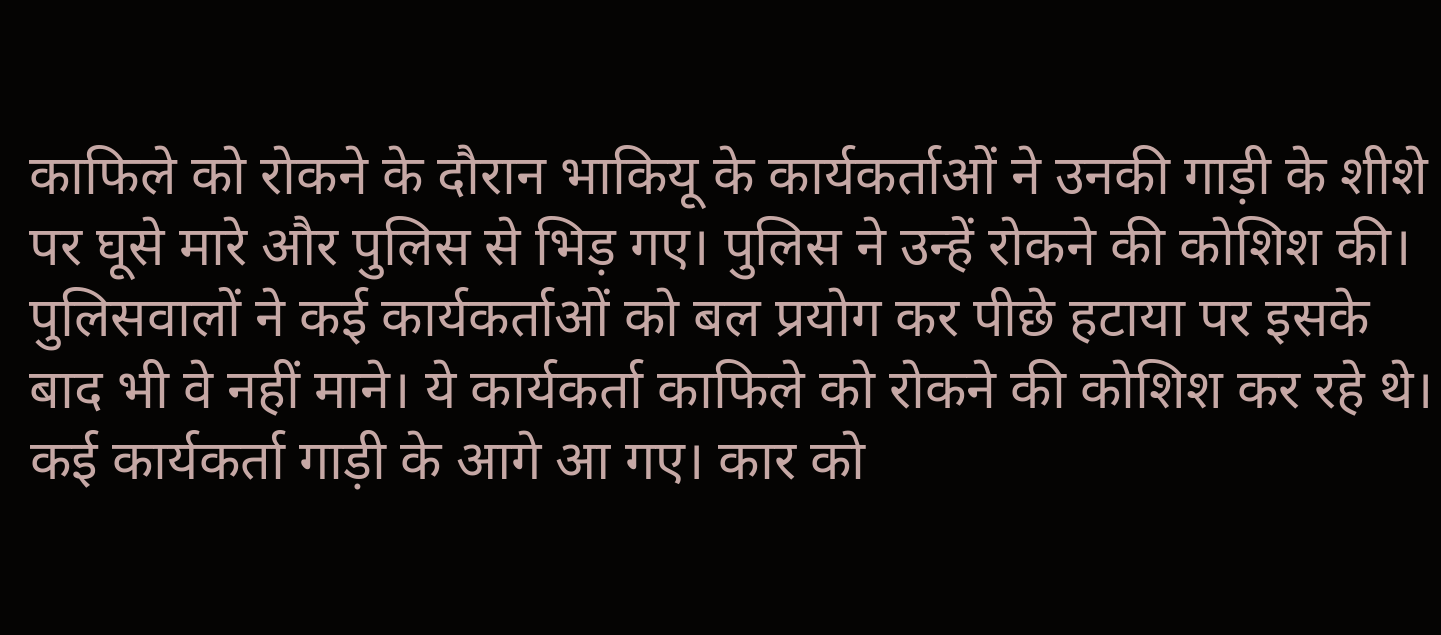काफिले को रोकने के दौरान भाकियू के कार्यकर्ताओं ने उनकी गाड़ी के शीशे पर घूसे मारे और पुलिस से भिड़ गए। पुलिस ने उन्हें रोकने की कोशिश की। पुलिसवालों ने कई कार्यकर्ताओं को बल प्रयोग कर पीछे हटाया पर इसके बाद भी वे नहीं माने। ये कार्यकर्ता काफिले को रोकने की कोशिश कर रहे थे। कई कार्यकर्ता गाड़ी के आगे आ गए। कार को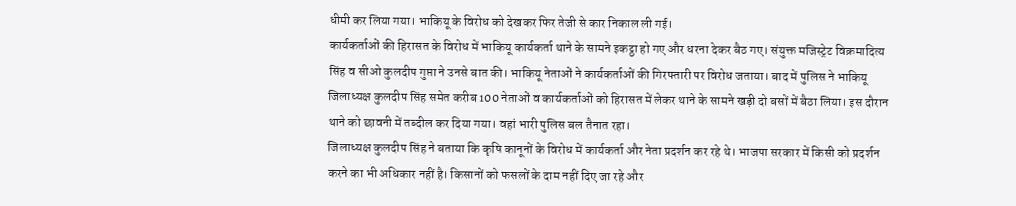धीमी कर लिया गया। भाकियू के विरोध को देखकर फिर तेजी से कार निकाल ली गई।
कार्यकर्ताओं की हिरासत के विरोध में भाकियू कार्यकर्ता थाने के सामने इकट्ठा हो गए और धरना देकर बैठ गए। संयुक्त मजिस्ट्रेट विक्रमादित्य सिंह व सीओ कुलदीप गुप्ता ने उनसे बात की। भाकियू नेताओं ने कार्यकर्ताओं की गिरफ्तारी पर विरोध जताया। बाद में पुलिस ने भाकियू जिलाध्यक्ष कुलदीप सिंह समेत करीब 100 नेताओं व कार्यकर्ताओं को हिरासत में लेकर थाने के सामने खड़ी दो बसों में बैठा लिया। इस दौरान थाने को छावनी में तब्दील कर दिया गया। वहां भारी पुलिस बल तैनात रहा।
जिलाध्यक्ष कुलदीप सिंह ने बताया कि कृषि कानूनों के विरोध में कार्यकर्ता और नेता प्रदर्शन कर रहे थे। भाजपा सरकार में किसी को प्रदर्शन करने का भी अधिकार नहीं है। किसानों को फसलों के दाम नहीं दिए जा रहे और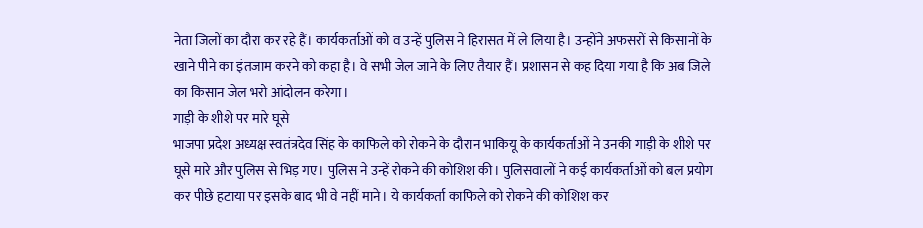नेता जिलों का दौरा कर रहे हैं। कार्यकर्ताओं को व उन्हें पुलिस ने हिरासत में ले लिया है। उन्होंने अफसरों से किसानों के खाने पीने का इंतजाम करने को कहा है। वे सभी जेल जाने के लिए तैयार हैं। प्रशासन से कह दिया गया है कि अब जिले का किसान जेल भरो आंदोलन करेगा।
गाड़ी के शीशे पर मारे घूसे
भाजपा प्रदेश अध्यक्ष स्वतंत्रदेव सिंह के काफिले को रोकने के दौरान भाकियू के कार्यकर्ताओं ने उनकी गाड़ी के शीशे पर घूसे मारे और पुलिस से भिड़ गए। पुलिस ने उन्हें रोकने की कोशिश की। पुलिसवालों ने कई कार्यकर्ताओं को बल प्रयोग कर पीछे हटाया पर इसके बाद भी वे नहीं माने। ये कार्यकर्ता काफिले को रोकने की कोशिश कर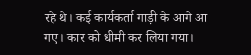रहे थे। कई कार्यकर्ता गाड़ी के आगे आ गए। कार को धीमी कर लिया गया।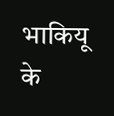भाकियू के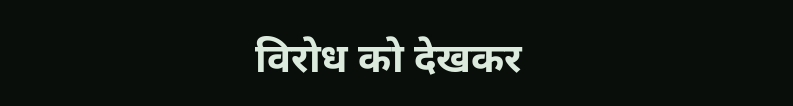विरोध को देखकर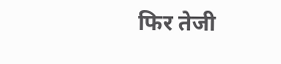फिर तेजी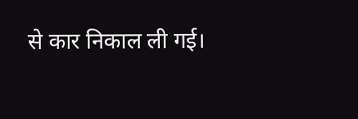से कार निकाल ली गई।